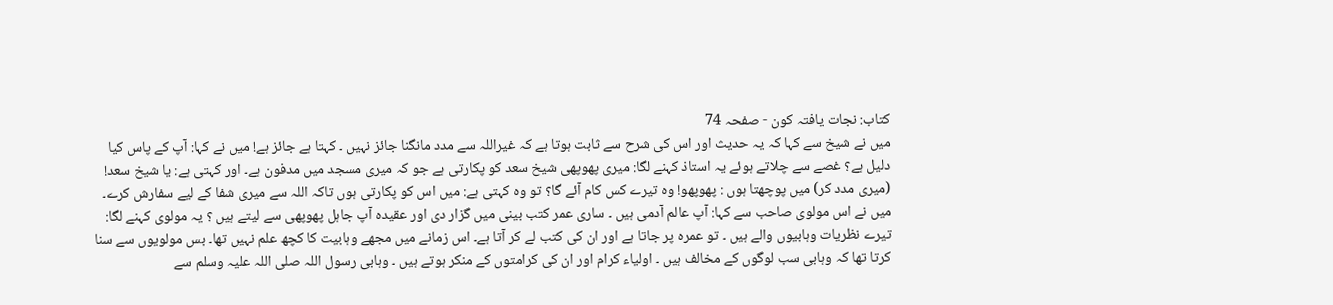کتاب: نجات یافتہ کون - صفحہ 74
میں نے شیخ سے کہا کہ یہ حدیث اور اس کی شرح سے ثابت ہوتا ہے کہ غیراللہ سے مدد مانگنا جائز نہیں ۔ کہتا ہے جائز ہے! میں نے کہا: آپ کے پاس کیا دلیل ہے؟ غصے سے چلاتے ہوئے یہ استاذ کہنے لگا: میری پھوپھی شیخ سعد کو پکارتی ہے جو کہ میری مسجد میں مدفون ہے۔ اور کہتی ہے: یا شیخ سعد! (میری مدد کر) میں پوچھتا ہوں : پھوپھو! وہ تیرے کس کام آئے گا؟ تو وہ کہتی ہے: میں اس کو پکارتی ہوں تاکہ اللہ سے میری شفا کے لیے سفارش کرے۔ میں نے اس مولوی صاحب سے کہا: آپ عالم آدمی ہیں ۔ ساری عمر کتب بینی میں گزار دی اور عقیدہ آپ جاہل پھوپھی سے لیتے ہیں ؟ یہ مولوی کہنے لگا: تیرے نظریات وہابیوں والے ہیں ۔ تو عمرہ پر جاتا ہے اور ان کی کتب لے کر آتا ہے۔ اس زمانے میں مجھے وہابیت کا کچھ علم نہیں تھا۔ بس مولویوں سے سنا کرتا تھا کہ وہابی سب لوگوں کے مخالف ہیں ۔ اولیاء کرام اور ان کی کرامتوں کے منکر ہوتے ہیں ۔ وہابی رسول اللہ صلی اللہ علیہ وسلم سے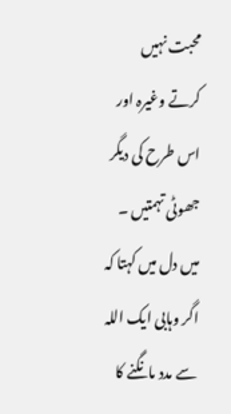محبت نہیں کرتے وغیرہ اور اس طرح کی دیگر جھوٹی تہمتیں ۔ میں دل میں کہتا کہ اگر وہابی ایک اللہ سے مدد مانگنے کا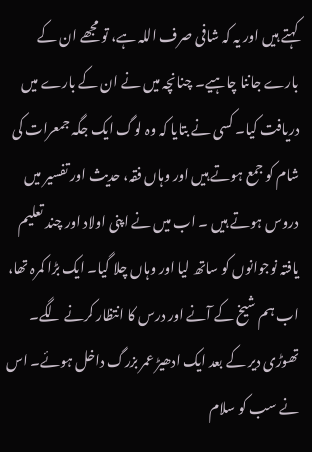کہتے ہیں اور یہ کہ شافی صرف اللہ ہے، تو مجھے ان کے بارے جاننا چاہیے۔ چنانچہ میں نے ان کے بارے میں دریافت کیا۔ کسی نے بتایا کہ وہ لوگ ایک جگہ جمعرات کی شام کو جمع ہوتے ہیں اور وہاں فقہ، حدیث اور تفسیر میں دروس ہوتے ہیں ۔ اب میں نے اپنی اولاد اور چند تعلیم یافتہ نوجوانوں کو ساتھ لیا اور وہاں چلا گیا۔ ایک بڑا کمرہ تھا، اب ہم شیخ کے آنے اور درس کا انتظار کرنے لگے۔ تھوڑی دیر کے بعد ایک ادھیڑ عمر بزرگ داخل ہوئے۔ اس نے سب کو سلام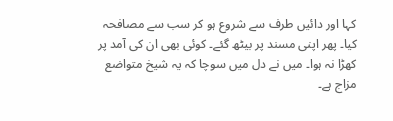کہا اور دائیں طرف سے شروع ہو کر سب سے مصافحہ کیا۔ پھر اپنی مسند پر بیٹھ گئے۔ کوئی بھی ان کی آمد پر کھڑا نہ ہوا۔ میں نے دل میں سوچا کہ یہ شیخ متواضع مزاج ہے۔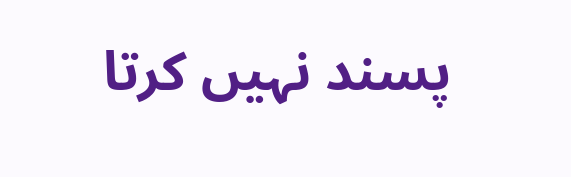پسند نہیں کرتا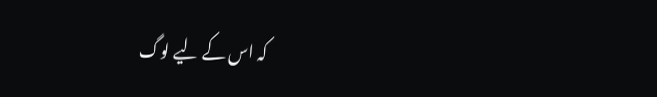کہ اس کے لیے لوگ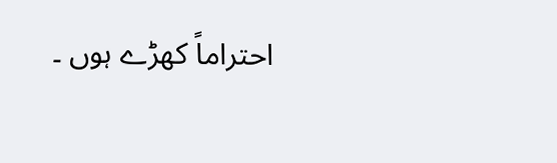احتراماً کھڑے ہوں ۔